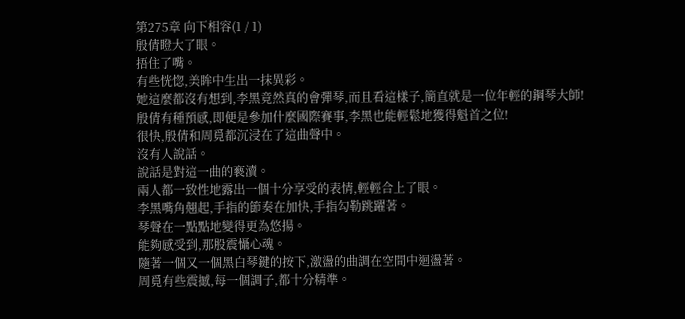第275章 向下相容(1 / 1)
殷倩瞪大了眼。
捂住了嘴。
有些恍惚,美眸中生出一抹異彩。
她這麼都沒有想到,李黑竟然真的會彈琴,而且看這樣子,簡直就是一位年輕的鋼琴大師!
殷倩有種預感,即便是參加什麼國際賽事,李黑也能輕鬆地獲得魁首之位!
很快,殷倩和周覓都沉浸在了這曲聲中。
沒有人說話。
說話是對這一曲的褻瀆。
兩人都一致性地露出一個十分享受的表情,輕輕合上了眼。
李黑嘴角翹起,手指的節奏在加快,手指勾勒跳躍著。
琴聲在一點點地變得更為悠揚。
能夠感受到,那股震懾心魂。
隨著一個又一個黑白琴鍵的按下,激盪的曲調在空間中迴盪著。
周覓有些震撼,每一個調子,都十分精準。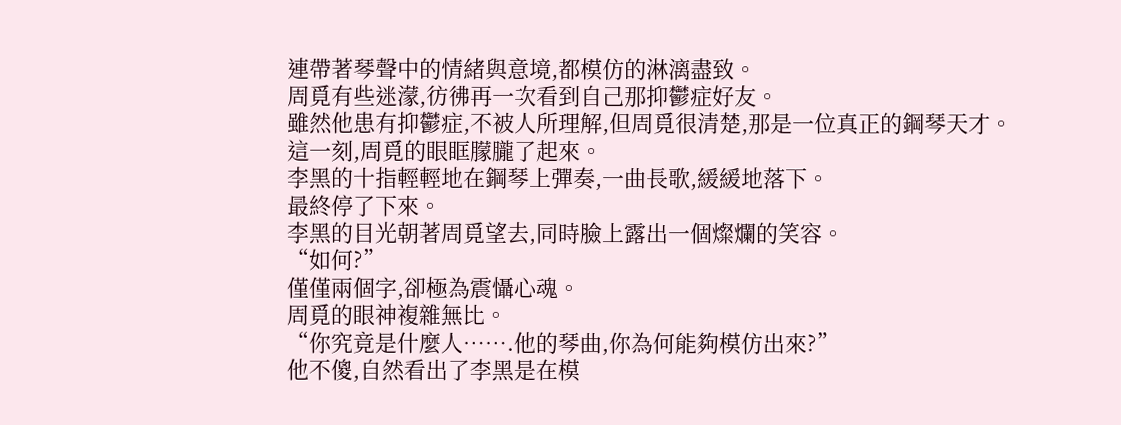連帶著琴聲中的情緒與意境,都模仿的淋漓盡致。
周覓有些迷濛,彷彿再一次看到自己那抑鬱症好友。
雖然他患有抑鬱症,不被人所理解,但周覓很清楚,那是一位真正的鋼琴天才。
這一刻,周覓的眼眶朦朧了起來。
李黑的十指輕輕地在鋼琴上彈奏,一曲長歌,緩緩地落下。
最終停了下來。
李黑的目光朝著周覓望去,同時臉上露出一個燦爛的笑容。
“如何?”
僅僅兩個字,卻極為震懾心魂。
周覓的眼神複雜無比。
“你究竟是什麼人…….他的琴曲,你為何能夠模仿出來?”
他不傻,自然看出了李黑是在模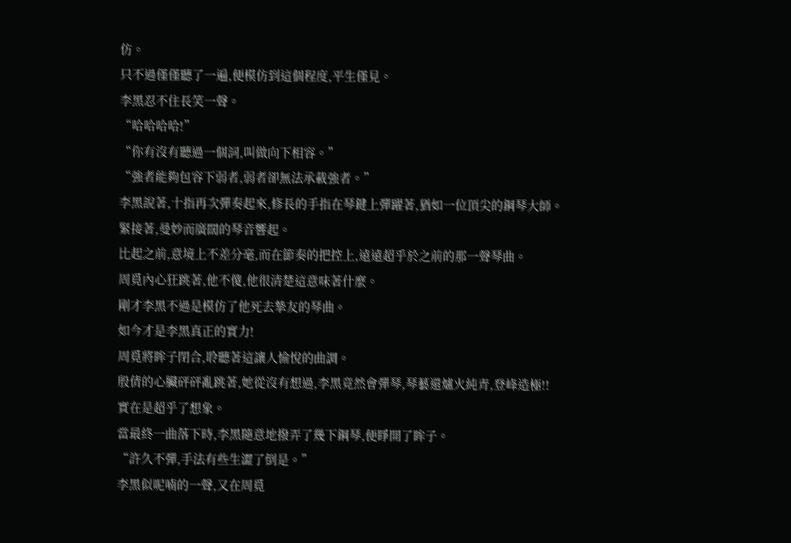仿。
只不過僅僅聽了一遍,便模仿到這個程度,平生僅見。
李黑忍不住長笑一聲。
“哈哈哈哈!”
“你有沒有聽過一個詞,叫做向下相容。”
“強者能夠包容下弱者,弱者卻無法承載強者。”
李黑說著,十指再次彈奏起來,修長的手指在琴鍵上彈躍著,猶如一位頂尖的鋼琴大師。
緊接著,曼妙而廣闊的琴音響起。
比起之前,意境上不差分毫,而在節奏的把控上,遠遠超乎於之前的那一聲琴曲。
周覓內心狂跳著,他不傻,他很清楚這意味著什麼。
剛才李黑不過是模仿了他死去摯友的琴曲。
如今才是李黑真正的實力!
周覓將眸子閉合,聆聽著這讓人愉悅的曲調。
殷倩的心臟砰砰亂跳著,她從沒有想過,李黑竟然會彈琴,琴藝還爐火純青,登峰造極!!
實在是超乎了想象。
當最終一曲落下時,李黑隨意地撥弄了幾下鋼琴,便睜開了眸子。
“許久不彈,手法有些生澀了倒是。”
李黑似呢喃的一聲,又在周覓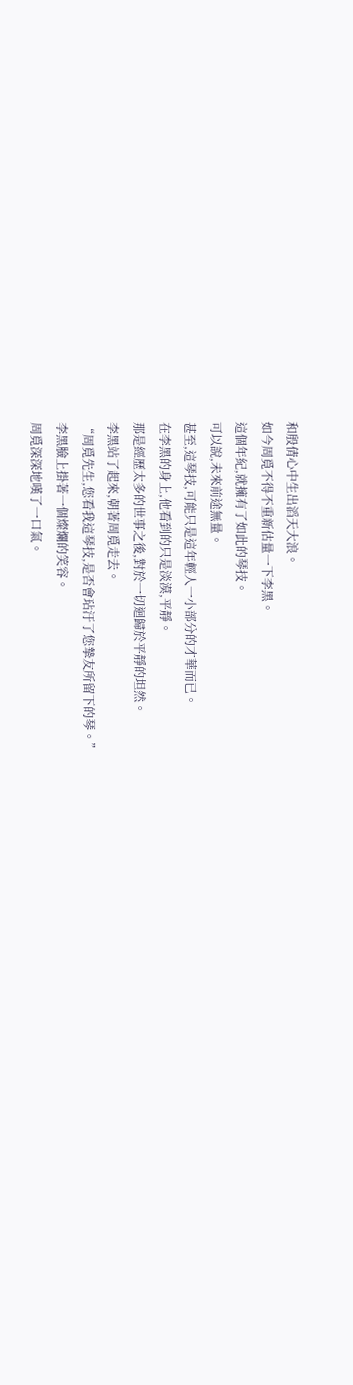和殷倩心中生出滔天大浪。
如今周覓不得不重新估量一下李黑。
這個年紀,就擁有了如此的琴技。
可以說,未來前途無量。
甚至,這琴技,可能只是這年輕人一小部分的才華而已。
在李黑的身上,他看到的只是淡漠,平靜。
那是經歷太多的世事之後,對於一切迴歸於平靜的坦然。
李黑站了起來,朝著周覓走去。
“周覓先生,您看我這琴技,是否會玷汙了您摯友所留下的琴。”
李黑臉上掛著一個燦爛的笑容。
周覓深深地嘆了一口氣。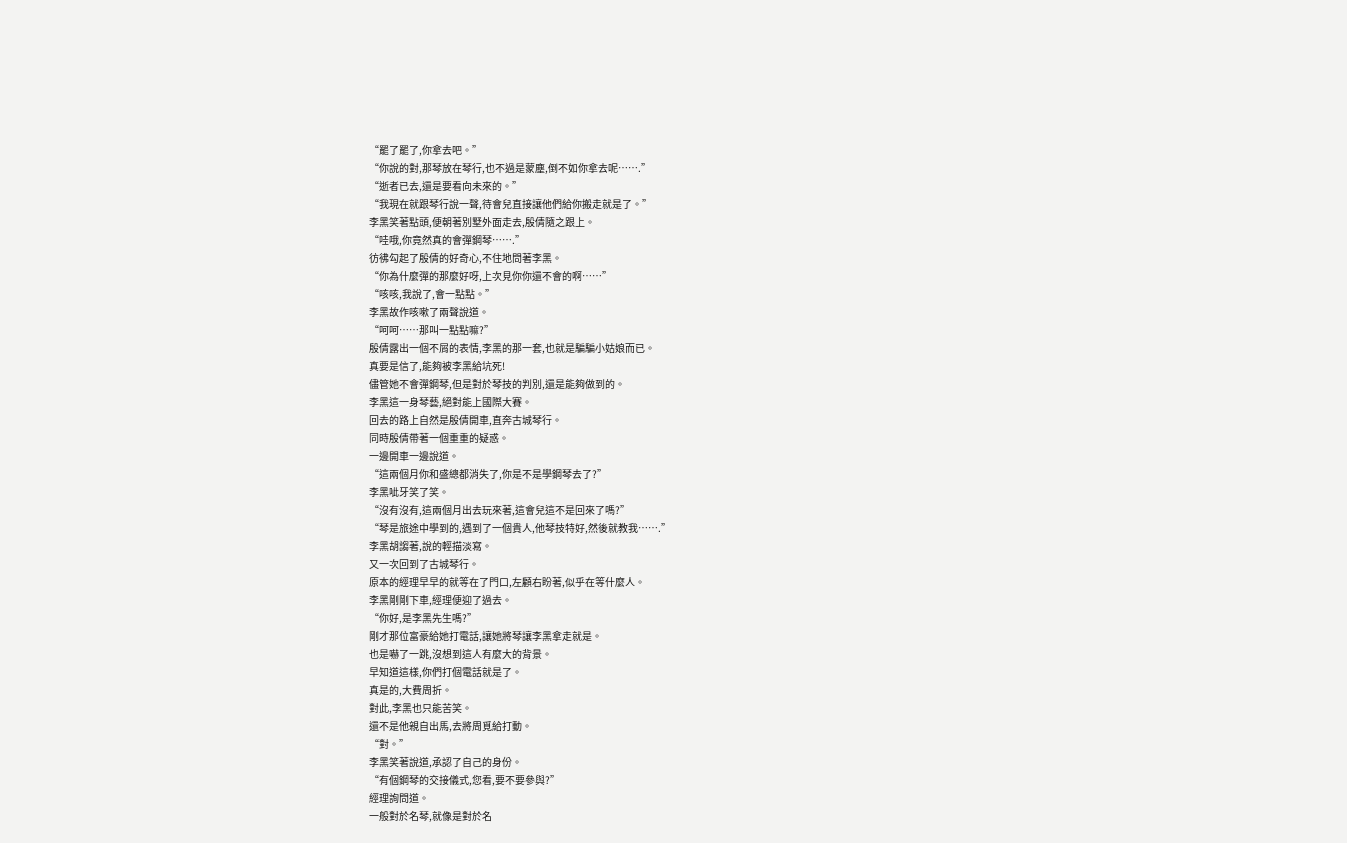“罷了罷了,你拿去吧。”
“你說的對,那琴放在琴行,也不過是蒙塵,倒不如你拿去呢…….”
“逝者已去,還是要看向未來的。”
“我現在就跟琴行說一聲,待會兒直接讓他們給你搬走就是了。”
李黑笑著點頭,便朝著別墅外面走去,殷倩隨之跟上。
“哇哦,你竟然真的會彈鋼琴…….”
彷彿勾起了殷倩的好奇心,不住地問著李黑。
“你為什麼彈的那麼好呀,上次見你你還不會的啊……”
“咳咳,我說了,會一點點。”
李黑故作咳嗽了兩聲說道。
“呵呵……那叫一點點嘛?”
殷倩露出一個不屑的表情,李黑的那一套,也就是騙騙小姑娘而已。
真要是信了,能夠被李黑給坑死!
儘管她不會彈鋼琴,但是對於琴技的判別,還是能夠做到的。
李黑這一身琴藝,絕對能上國際大賽。
回去的路上自然是殷倩開車,直奔古城琴行。
同時殷倩帶著一個重重的疑惑。
一邊開車一邊說道。
“這兩個月你和盛總都消失了,你是不是學鋼琴去了?”
李黑呲牙笑了笑。
“沒有沒有,這兩個月出去玩來著,這會兒這不是回來了嗎?”
“琴是旅途中學到的,遇到了一個貴人,他琴技特好,然後就教我…….”
李黑胡謅著,說的輕描淡寫。
又一次回到了古城琴行。
原本的經理早早的就等在了門口,左顧右盼著,似乎在等什麼人。
李黑剛剛下車,經理便迎了過去。
“你好,是李黑先生嗎?”
剛才那位富豪給她打電話,讓她將琴讓李黑拿走就是。
也是嚇了一跳,沒想到這人有麼大的背景。
早知道這樣,你們打個電話就是了。
真是的,大費周折。
對此,李黑也只能苦笑。
還不是他親自出馬,去將周覓給打動。
“對。”
李黑笑著說道,承認了自己的身份。
“有個鋼琴的交接儀式,您看,要不要參與?”
經理詢問道。
一般對於名琴,就像是對於名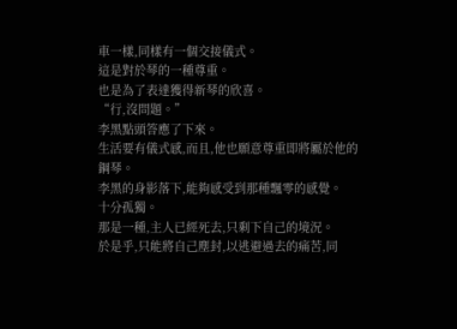車一樣,同樣有一個交接儀式。
這是對於琴的一種尊重。
也是為了表達獲得新琴的欣喜。
“行,沒問題。”
李黑點頭答應了下來。
生活要有儀式感,而且,他也願意尊重即將屬於他的鋼琴。
李黑的身影落下,能夠感受到那種飄零的感覺。
十分孤獨。
那是一種,主人已經死去,只剩下自己的境況。
於是乎,只能將自己塵封,以逃避過去的痛苦,同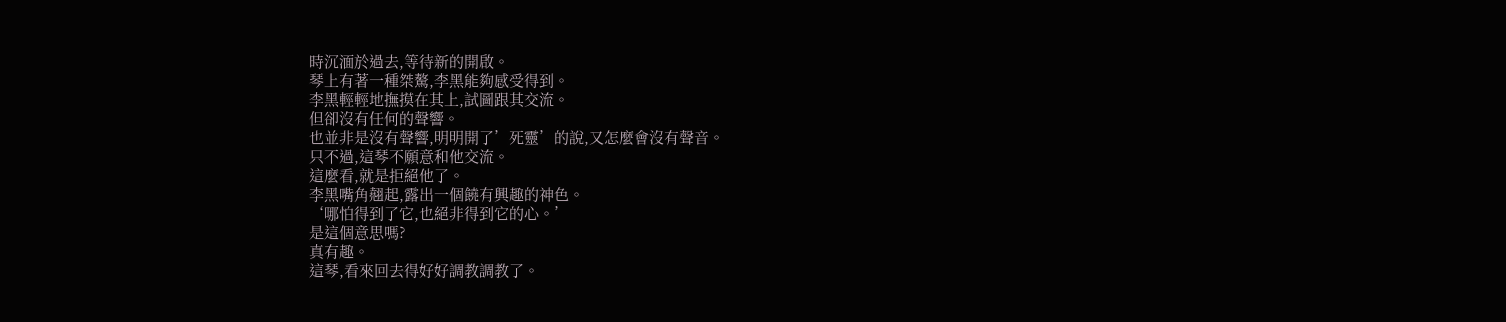時沉湎於過去,等待新的開啟。
琴上有著一種桀驁,李黑能夠感受得到。
李黑輕輕地撫摸在其上,試圖跟其交流。
但卻沒有任何的聲響。
也並非是沒有聲響,明明開了’死靈’的說,又怎麼會沒有聲音。
只不過,這琴不願意和他交流。
這麼看,就是拒絕他了。
李黑嘴角翹起,露出一個饒有興趣的神色。
‘哪怕得到了它,也絕非得到它的心。’
是這個意思嗎?
真有趣。
這琴,看來回去得好好調教調教了。